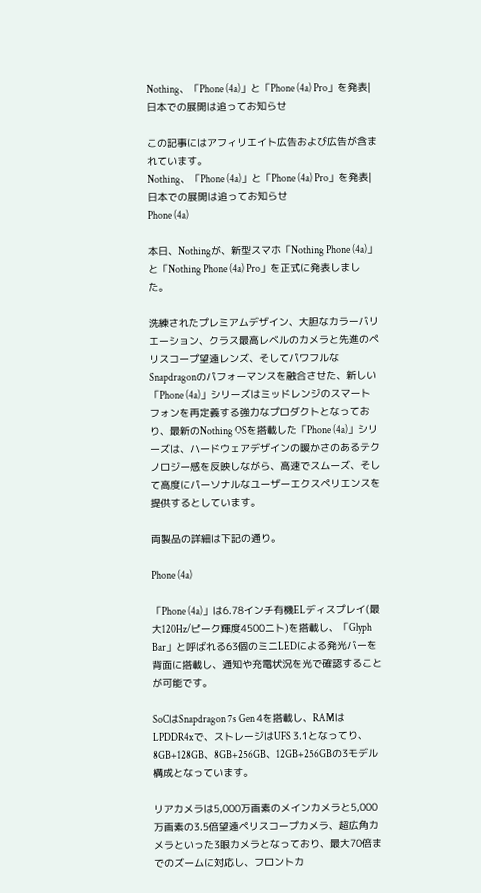Nothing、「Phone (4a)」と「Phone (4a) Pro」を発表|日本での展開は追ってお知らせ

この記事にはアフィリエイト広告および広告が含まれています。
Nothing、「Phone (4a)」と「Phone (4a) Pro」を発表|日本での展開は追ってお知らせ
Phone (4a)

本日、Nothingが、新型スマホ「Nothing Phone (4a)」と「Nothing Phone (4a) Pro」を正式に発表しました。

洗練されたプレミアムデザイン、大胆なカラーバリエーション、クラス最高レベルのカメラと先進のペリスコープ望遠レンズ、そしてパワフルなSnapdragonのパフォーマンスを融合させた、新しい「Phone (4a)」シリーズはミッドレンジのスマートフォンを再定義する強力なプロダクトとなっており、最新のNothing OSを搭載した「Phone (4a)」シリーズは、ハードウェアデザインの暖かさのあるテクノロジー感を反映しながら、高速でスムーズ、そして高度にパーソナルなユーザーエクスペリエンスを提供するとしています。

両製品の詳細は下記の通り。

Phone (4a)

「Phone (4a)」は6.78インチ有機ELディスプレイ(最大120Hz/ピーク輝度4500ニト)を搭載し、「Glyph Bar」と呼ばれる63個のミニLEDによる発光バーを背面に搭載し、通知や充電状況を光で確認することが可能です。

SoCはSnapdragon 7s Gen 4を搭載し、RAMはLPDDR4xで、ストレージはUFS 3.1となってり、8GB+128GB、8GB+256GB、12GB+256GBの3モデル構成となっています。

リアカメラは5,000万画素のメインカメラと5,000万画素の3.5倍望遠ペリスコープカメラ、超広角カメラといった3眼カメラとなっており、最大70倍までのズームに対応し、フロントカ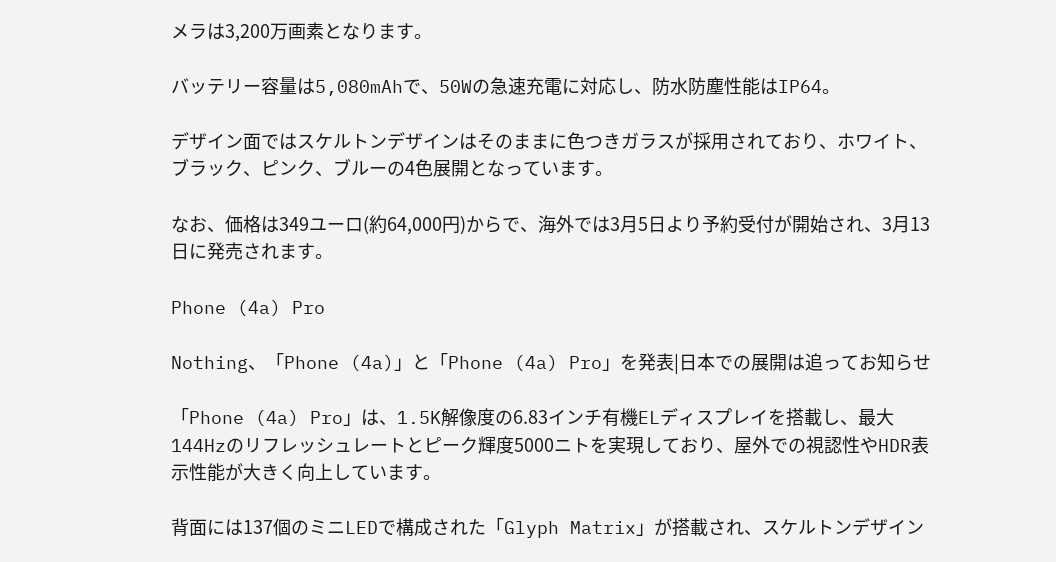メラは3,200万画素となります。

バッテリー容量は5,080mAhで、50Wの急速充電に対応し、防水防塵性能はIP64。

デザイン面ではスケルトンデザインはそのままに色つきガラスが採用されており、ホワイト、ブラック、ピンク、ブルーの4色展開となっています。

なお、価格は349ユーロ(約64,000円)からで、海外では3月5日より予約受付が開始され、3月13日に発売されます。

Phone (4a) Pro

Nothing、「Phone (4a)」と「Phone (4a) Pro」を発表|日本での展開は追ってお知らせ

「Phone (4a) Pro」は、1.5K解像度の6.83インチ有機ELディスプレイを搭載し、最大144Hzのリフレッシュレートとピーク輝度5000ニトを実現しており、屋外での視認性やHDR表示性能が大きく向上しています。

背面には137個のミニLEDで構成された「Glyph Matrix」が搭載され、スケルトンデザイン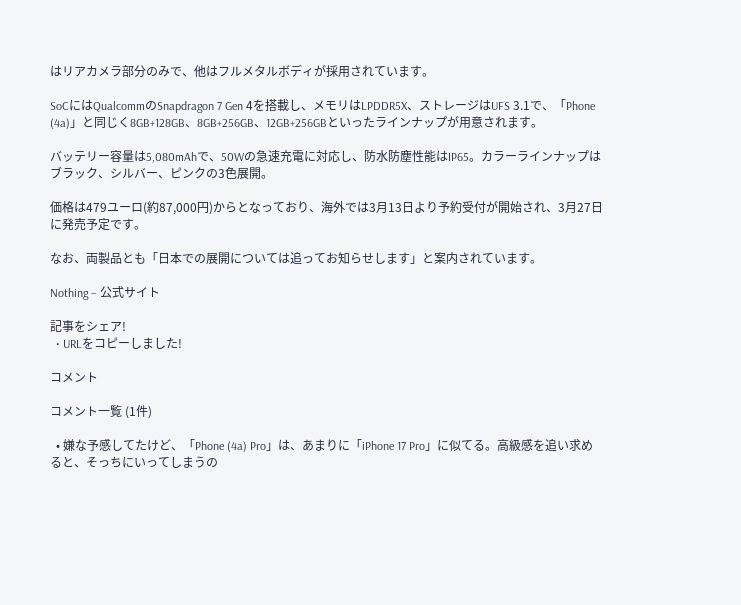はリアカメラ部分のみで、他はフルメタルボディが採用されています。

SoCにはQualcommのSnapdragon 7 Gen 4を搭載し、メモリはLPDDR5X、ストレージはUFS 3.1で、「Phone (4a)」と同じく8GB+128GB、8GB+256GB、12GB+256GBといったラインナップが用意されます。

バッテリー容量は5,080mAhで、50Wの急速充電に対応し、防水防塵性能はIP65。カラーラインナップはブラック、シルバー、ピンクの3色展開。

価格は479ユーロ(約87,000円)からとなっており、海外では3月13日より予約受付が開始され、3月27日に発売予定です。

なお、両製品とも「日本での展開については追ってお知らせします」と案内されています。

Nothing – 公式サイト

記事をシェア!
  • URLをコピーしました!

コメント

コメント一覧 (1件)

  • 嫌な予感してたけど、「Phone (4a) Pro」は、あまりに「iPhone 17 Pro」に似てる。高級感を追い求めると、そっちにいってしまうの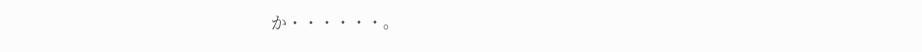か・・・・・・。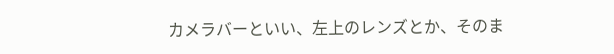カメラバーといい、左上のレンズとか、そのま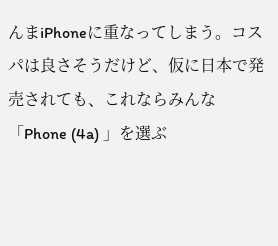んまiPhoneに重なってしまう。コスパは良さそうだけど、仮に日本で発売されても、これならみんな「Phone (4a) 」を選ぶ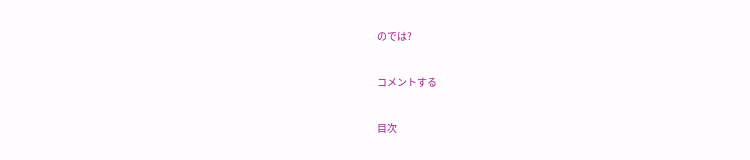のでは?

コメントする

目次